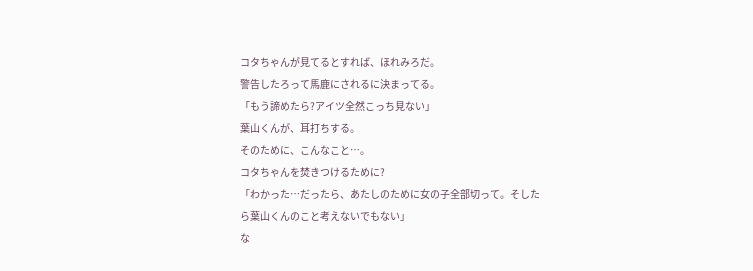コタちゃんが見てるとすれば、ほれみろだ。
警告したろって馬鹿にされるに決まってる。
「もう諦めたら?アイツ全然こっち見ない」
葉山くんが、耳打ちする。
そのために、こんなこと…。
コタちゃんを焚きつけるために?
「わかった…だったら、あたしのために女の子全部切って。そしたら葉山くんのこと考えないでもない」
な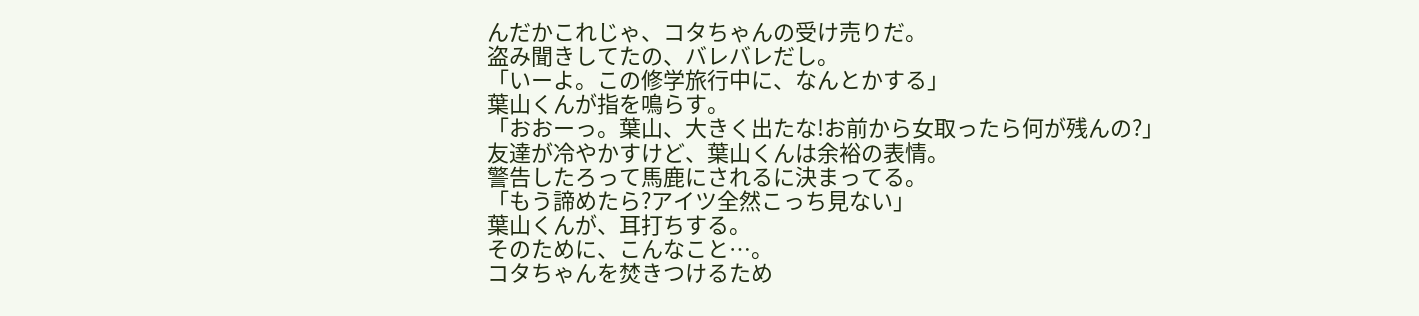んだかこれじゃ、コタちゃんの受け売りだ。
盗み聞きしてたの、バレバレだし。
「いーよ。この修学旅行中に、なんとかする」
葉山くんが指を鳴らす。
「おおーっ。葉山、大きく出たな!お前から女取ったら何が残んの?」
友達が冷やかすけど、葉山くんは余裕の表情。
警告したろって馬鹿にされるに決まってる。
「もう諦めたら?アイツ全然こっち見ない」
葉山くんが、耳打ちする。
そのために、こんなこと…。
コタちゃんを焚きつけるため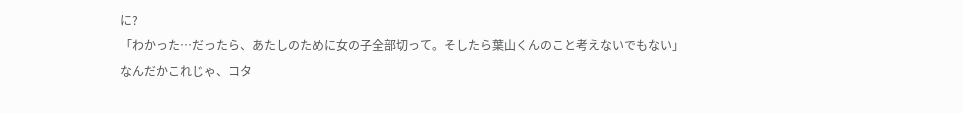に?
「わかった…だったら、あたしのために女の子全部切って。そしたら葉山くんのこと考えないでもない」
なんだかこれじゃ、コタ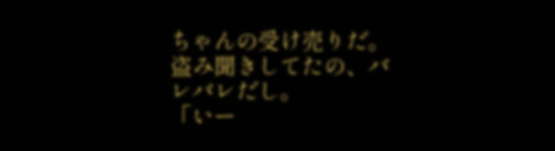ちゃんの受け売りだ。
盗み聞きしてたの、バレバレだし。
「いー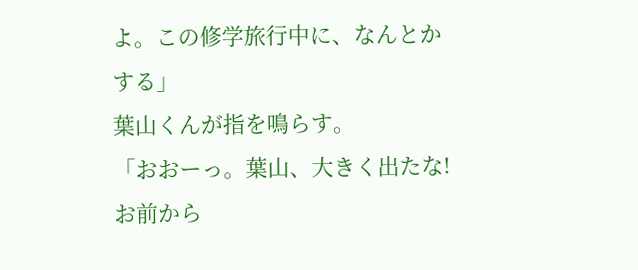よ。この修学旅行中に、なんとかする」
葉山くんが指を鳴らす。
「おおーっ。葉山、大きく出たな!お前から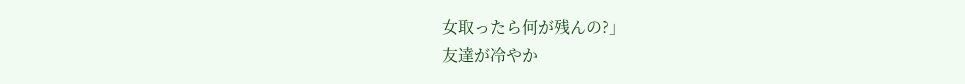女取ったら何が残んの?」
友達が冷やか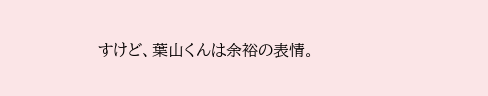すけど、葉山くんは余裕の表情。